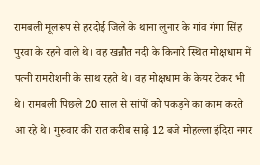रामबली मूलरूप से हरदोई जिले के थाना लुनार के गांव गंगा सिंह पुरवा के रहने वाले थे। वह खन्नौत नदी के किनारे स्थित मोक्षधाम में पत्नी रामरोशनी के साथ रहते थे। वह मोक्षधाम के केयर टेकर भी थे। रामबली पिछले 20 साल से सांपों को पकड़ने का काम करते आ रहे थे। गुरुवार की रात करीब साढ़े 12 बजे मोहल्ला इंदिरा नगर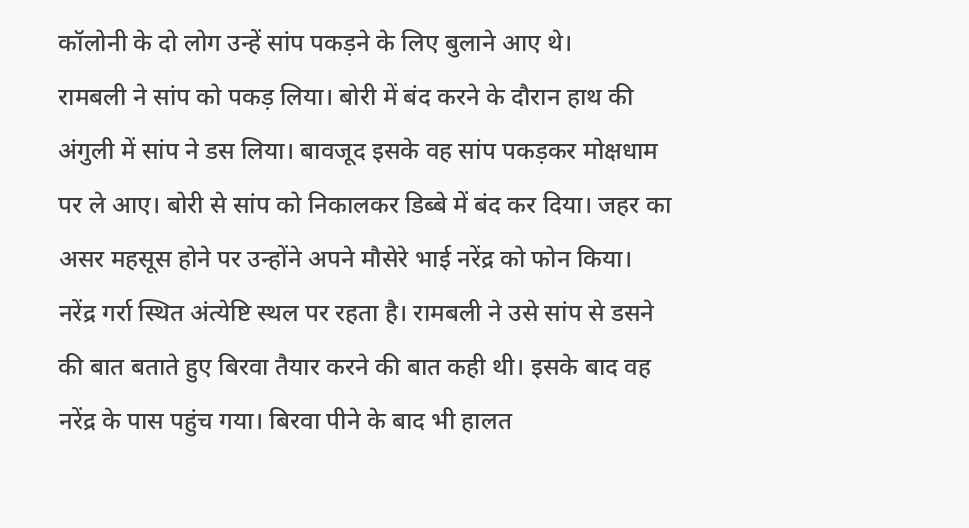कॉलोनी के दो लोग उन्हें सांप पकड़ने के लिए बुलाने आए थे।
रामबली ने सांप को पकड़ लिया। बोरी में बंद करने के दौरान हाथ की अंगुली में सांप ने डस लिया। बावजूद इसके वह सांप पकड़कर मोक्षधाम पर ले आए। बोरी से सांप को निकालकर डिब्बे में बंद कर दिया। जहर का असर महसूस होने पर उन्होंने अपने मौसेरे भाई नरेंद्र को फोन किया।
नरेंद्र गर्रा स्थित अंत्येष्टि स्थल पर रहता है। रामबली ने उसे सांप से डसने की बात बताते हुए बिरवा तैयार करने की बात कही थी। इसके बाद वह नरेंद्र के पास पहुंच गया। बिरवा पीने के बाद भी हालत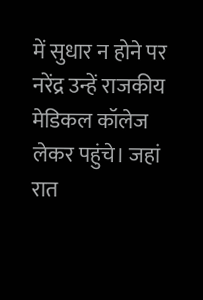में सुधार न होने पर नरेंद्र उन्हें राजकीय मेडिकल कॉलेज लेकर पहुंचे। जहां रात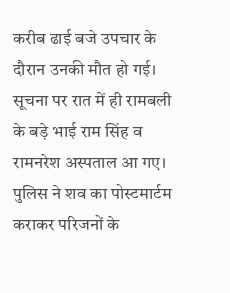करीब ढाई बजे उपचार के दौरान उनकी मौत हो गई।
सूचना पर रात में ही रामबली के बड़े भाई राम सिंह व रामनरेश अस्पताल आ गए। पुलिस ने शव का पोस्टमार्टम कराकर परिजनों के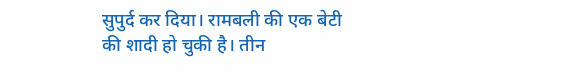सुपुर्द कर दिया। रामबली की एक बेटी की शादी हो चुकी है। तीन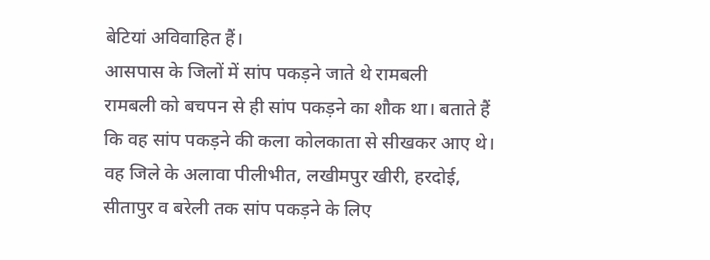बेटियां अविवाहित हैं।
आसपास के जिलों में सांप पकड़ने जाते थे रामबली
रामबली को बचपन से ही सांप पकड़ने का शौक था। बताते हैं कि वह सांप पकड़ने की कला कोलकाता से सीखकर आए थे। वह जिले के अलावा पीलीभीत, लखीमपुर खीरी, हरदोई, सीतापुर व बरेली तक सांप पकड़ने के लिए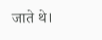जाते थे।